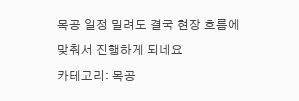목공 일정 밀려도 결국 현장 흐름에 맞춰서 진행하게 되네요
카테고리: 목공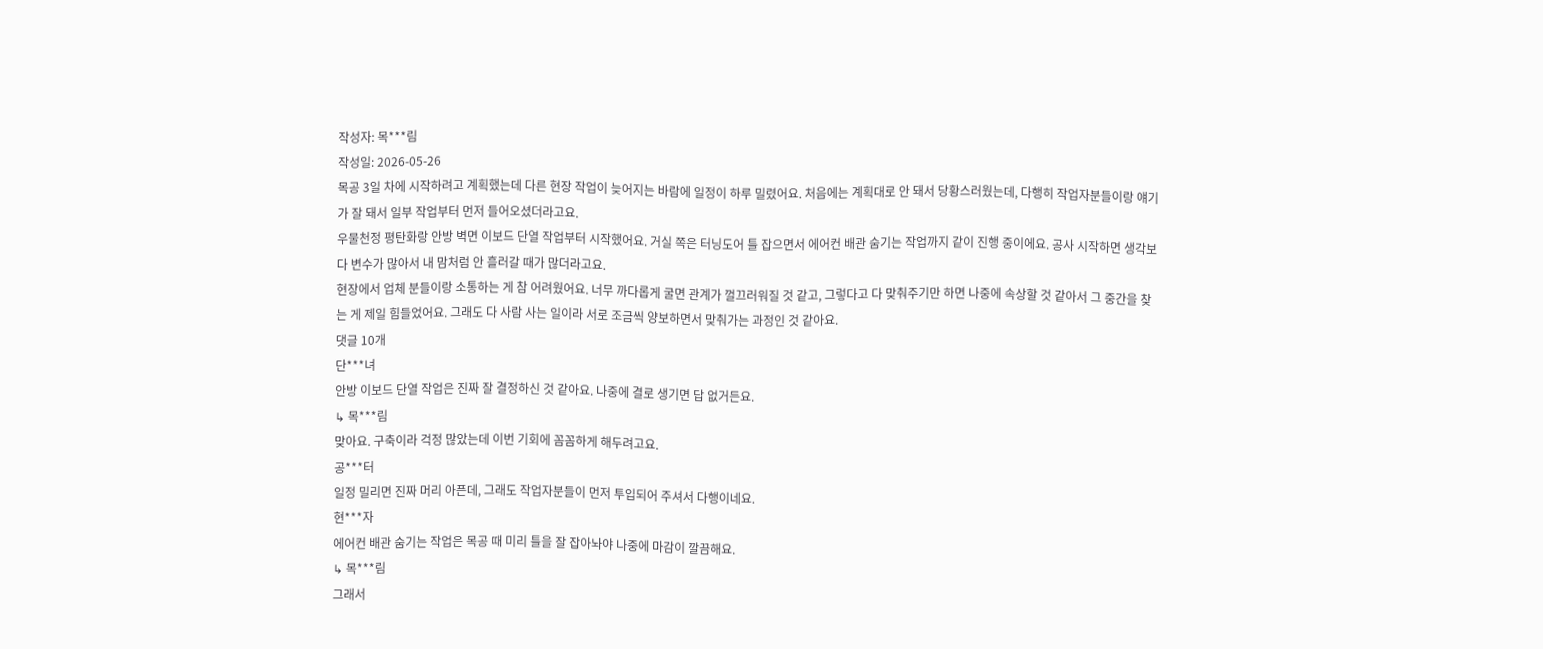작성자: 목***림
작성일: 2026-05-26
목공 3일 차에 시작하려고 계획했는데 다른 현장 작업이 늦어지는 바람에 일정이 하루 밀렸어요. 처음에는 계획대로 안 돼서 당황스러웠는데, 다행히 작업자분들이랑 얘기가 잘 돼서 일부 작업부터 먼저 들어오셨더라고요.
우물천정 평탄화랑 안방 벽면 이보드 단열 작업부터 시작했어요. 거실 쪽은 터닝도어 틀 잡으면서 에어컨 배관 숨기는 작업까지 같이 진행 중이에요. 공사 시작하면 생각보다 변수가 많아서 내 맘처럼 안 흘러갈 때가 많더라고요.
현장에서 업체 분들이랑 소통하는 게 참 어려웠어요. 너무 까다롭게 굴면 관계가 껄끄러워질 것 같고, 그렇다고 다 맞춰주기만 하면 나중에 속상할 것 같아서 그 중간을 찾는 게 제일 힘들었어요. 그래도 다 사람 사는 일이라 서로 조금씩 양보하면서 맞춰가는 과정인 것 같아요.
댓글 10개
단***녀
안방 이보드 단열 작업은 진짜 잘 결정하신 것 같아요. 나중에 결로 생기면 답 없거든요.
↳ 목***림
맞아요. 구축이라 걱정 많았는데 이번 기회에 꼼꼼하게 해두려고요.
공***터
일정 밀리면 진짜 머리 아픈데, 그래도 작업자분들이 먼저 투입되어 주셔서 다행이네요.
현***자
에어컨 배관 숨기는 작업은 목공 때 미리 틀을 잘 잡아놔야 나중에 마감이 깔끔해요.
↳ 목***림
그래서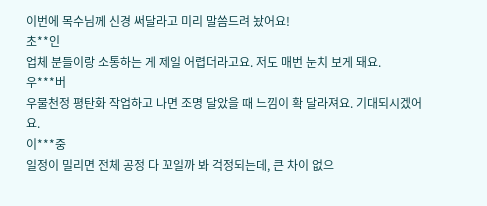이번에 목수님께 신경 써달라고 미리 말씀드려 놨어요!
초**인
업체 분들이랑 소통하는 게 제일 어렵더라고요. 저도 매번 눈치 보게 돼요.
우***버
우물천정 평탄화 작업하고 나면 조명 달았을 때 느낌이 확 달라져요. 기대되시겠어요.
이***중
일정이 밀리면 전체 공정 다 꼬일까 봐 걱정되는데, 큰 차이 없으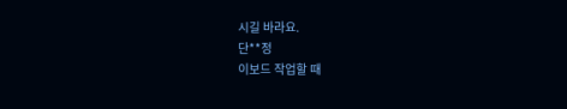시길 바라요.
단**정
이보드 작업할 때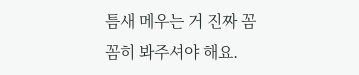틈새 메우는 거 진짜 꼼꼼히 봐주셔야 해요.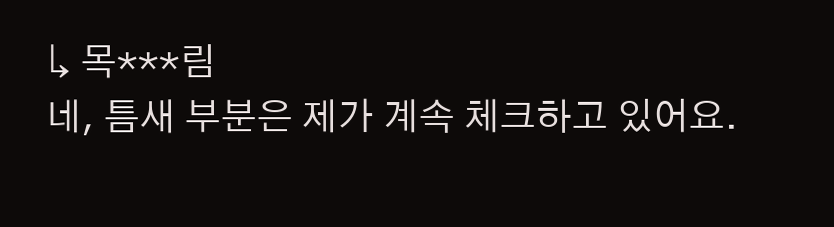↳ 목***림
네, 틈새 부분은 제가 계속 체크하고 있어요.